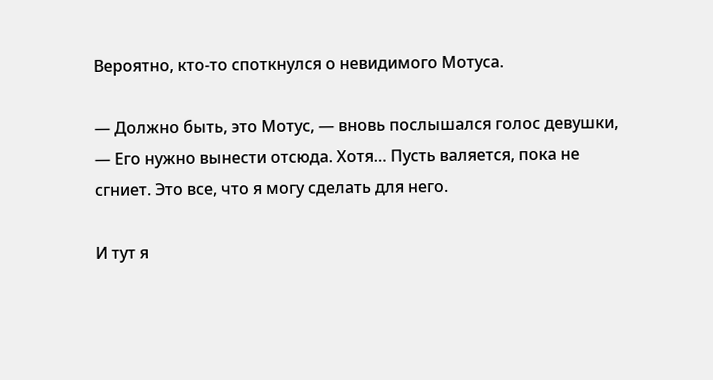Вероятно, кто-то споткнулся о невидимого Мотуса.

— Должно быть, это Мотус, — вновь послышался голос девушки, — Его нужно вынести отсюда. Хотя… Пусть валяется, пока не сгниет. Это все, что я могу сделать для него.

И тут я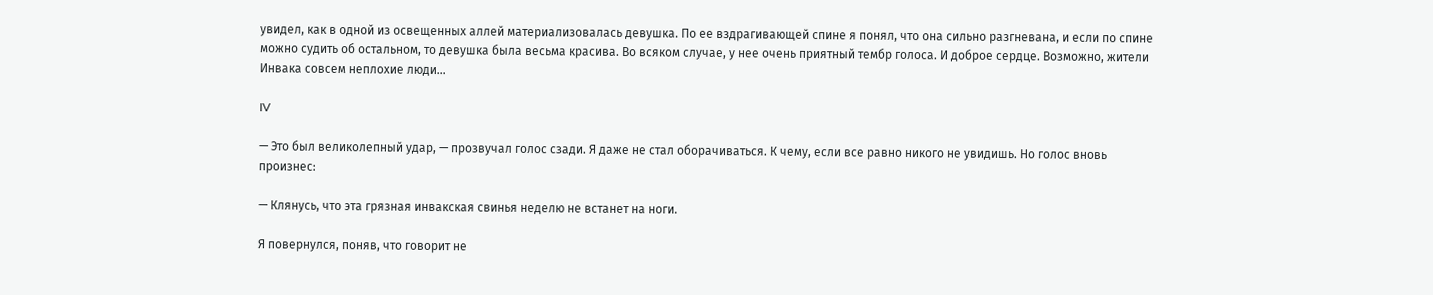увидел, как в одной из освещенных аллей материализовалась девушка. По ее вздрагивающей спине я понял, что она сильно разгневана, и если по спине можно судить об остальном, то девушка была весьма красива. Во всяком случае, у нее очень приятный тембр голоса. И доброе сердце. Возможно, жители Инвака совсем неплохие люди…

IV

— Это был великолепный удар, — прозвучал голос сзади. Я даже не стал оборачиваться. К чему, если все равно никого не увидишь. Но голос вновь произнес:

— Клянусь, что эта грязная инвакская свинья неделю не встанет на ноги.

Я повернулся, поняв, что говорит не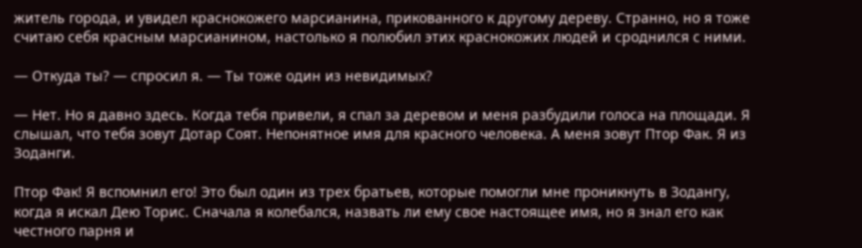житель города, и увидел краснокожего марсианина, прикованного к другому дереву. Странно, но я тоже считаю себя красным марсианином, настолько я полюбил этих краснокожих людей и сроднился с ними.

— Откуда ты? — спросил я. — Ты тоже один из невидимых?

— Нет. Но я давно здесь. Когда тебя привели, я спал за деревом и меня разбудили голоса на площади. Я слышал, что тебя зовут Дотар Соят. Непонятное имя для красного человека. А меня зовут Птор Фак. Я из Зоданги.

Птор Фак! Я вспомнил его! Это был один из трех братьев, которые помогли мне проникнуть в Зодангу, когда я искал Дею Торис. Сначала я колебался, назвать ли ему свое настоящее имя, но я знал его как честного парня и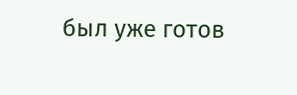был уже готов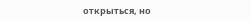открыться, но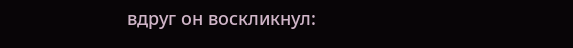вдруг он воскликнул: